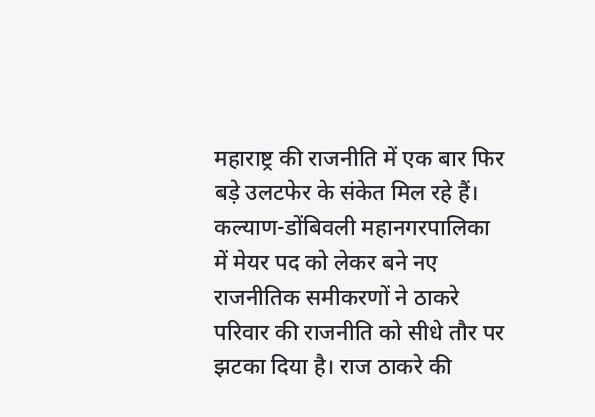महाराष्ट्र की राजनीति में एक बार फिर बड़े उलटफेर के संकेत मिल रहे हैं। कल्याण-डोंबिवली महानगरपालिका में मेयर पद को लेकर बने नए राजनीतिक समीकरणों ने ठाकरे परिवार की राजनीति को सीधे तौर पर झटका दिया है। राज ठाकरे की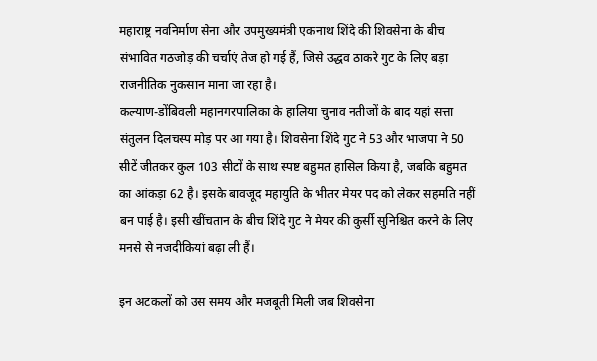महाराष्ट्र नवनिर्माण सेना और उपमुख्यमंत्री एकनाथ शिंदे की शिवसेना के बीच संभावित गठजोड़ की चर्चाएं तेज हो गई हैं, जिसे उद्धव ठाकरे गुट के लिए बड़ा राजनीतिक नुकसान माना जा रहा है।
कल्याण-डोंबिवली महानगरपालिका के हालिया चुनाव नतीजों के बाद यहां सत्ता संतुलन दिलचस्प मोड़ पर आ गया है। शिवसेना शिंदे गुट ने 53 और भाजपा ने 50 सीटें जीतकर कुल 103 सीटों के साथ स्पष्ट बहुमत हासिल किया है, जबकि बहुमत का आंकड़ा 62 है। इसके बावजूद महायुति के भीतर मेयर पद को लेकर सहमति नहीं बन पाई है। इसी खींचतान के बीच शिंदे गुट ने मेयर की कुर्सी सुनिश्चित करने के लिए मनसे से नजदीकियां बढ़ा ली हैं।

इन अटकलों को उस समय और मजबूती मिली जब शिवसेना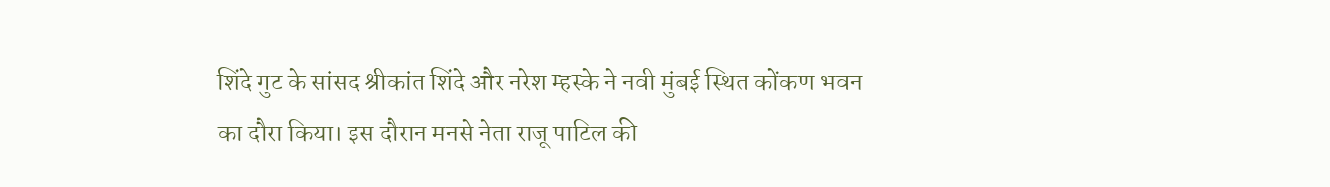शिंदे गुट के सांसद श्रीकांत शिंदे और नरेश म्हस्के ने नवी मुंबई स्थित कोंकण भवन का दौरा किया। इस दौरान मनसे नेता राजू पाटिल की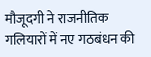मौजूदगी ने राजनीतिक गलियारों में नए गठबंधन की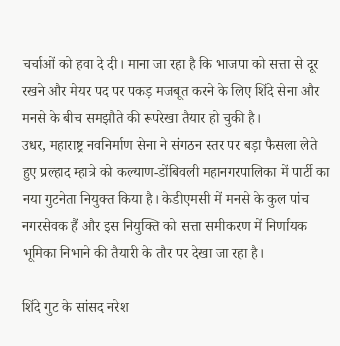चर्चाओं को हवा दे दी। माना जा रहा है कि भाजपा को सत्ता से दूर रखने और मेयर पद पर पकड़ मजबूत करने के लिए शिंदे सेना और मनसे के बीच समझौते की रूपरेखा तैयार हो चुकी है।
उधर, महाराष्ट्र नवनिर्माण सेना ने संगठन स्तर पर बड़ा फैसला लेते हुए प्रल्हाद म्हात्रे को कल्याण-डोंबिवली महानगरपालिका में पार्टी का नया गुटनेता नियुक्त किया है। केडीएमसी में मनसे के कुल पांच नगरसेवक हैं और इस नियुक्ति को सत्ता समीकरण में निर्णायक भूमिका निभाने की तैयारी के तौर पर देखा जा रहा है।

शिंदे गुट के सांसद नरेश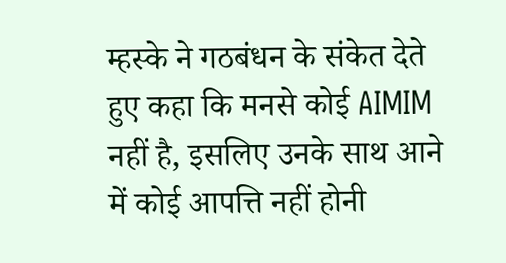म्हस्के ने गठबंधन के संकेत देते हुए कहा कि मनसे कोई AIMIM नहीं है, इसलिए उनके साथ आने में कोई आपत्ति नहीं होनी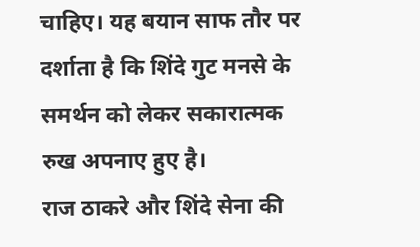चाहिए। यह बयान साफ तौर पर दर्शाता है कि शिंदे गुट मनसे के समर्थन को लेकर सकारात्मक रुख अपनाए हुए है।
राज ठाकरे और शिंदे सेना की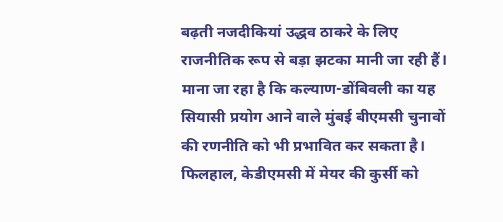बढ़ती नजदीकियां उद्धव ठाकरे के लिए राजनीतिक रूप से बड़ा झटका मानी जा रही हैं। माना जा रहा है कि कल्याण-डोंबिवली का यह सियासी प्रयोग आने वाले मुंबई बीएमसी चुनावों की रणनीति को भी प्रभावित कर सकता है। फिलहाल, केडीएमसी में मेयर की कुर्सी को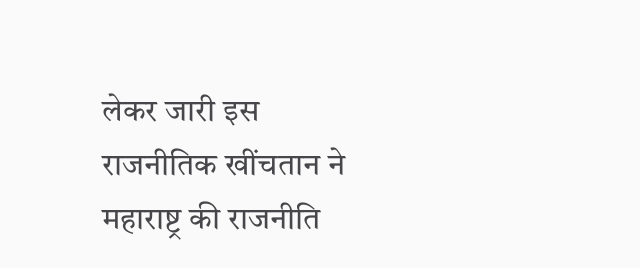लेकर जारी इस राजनीतिक खींचतान ने महाराष्ट्र की राजनीति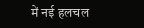में नई हलचल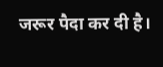जरूर पैदा कर दी है।